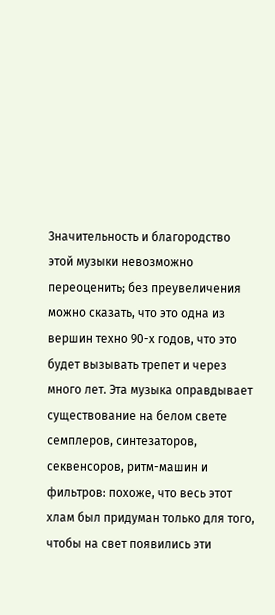Значительность и благородство этой музыки невозможно переоценить; без преувеличения можно сказать, что это одна из вершин техно 90-х годов, что это будет вызывать трепет и через много лет. Эта музыка оправдывает существование на белом свете семплеров, синтезаторов, секвенсоров, ритм-машин и фильтров: похоже, что весь этот хлам был придуман только для того, чтобы на свет появились эти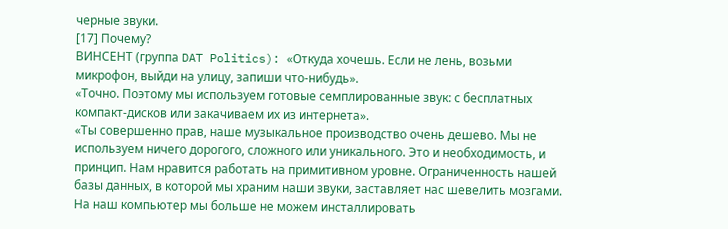черные звуки.
[17] Почему?
ВИНСЕНТ (группа DAT Politics): «Откуда хочешь. Если не лень, возьми микрофон, выйди на улицу, запиши что-нибудь».
«Точно. Поэтому мы используем готовые семплированные звук: с бесплатных компакт-дисков или закачиваем их из интернета».
«Ты совершенно прав, наше музыкальное производство очень дешево. Мы не используем ничего дорогого, сложного или уникального. Это и необходимость, и принцип. Нам нравится работать на примитивном уровне. Ограниченность нашей базы данных, в которой мы храним наши звуки, заставляет нас шевелить мозгами. На наш компьютер мы больше не можем инсталлировать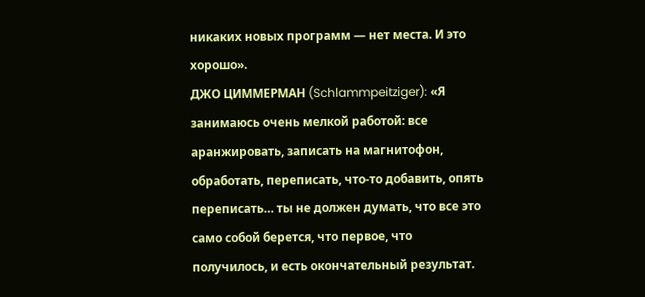никаких новых программ — нет места. И это хорошо».
ДЖО ЦИММЕРМАН (Schlammpeitziger): «Я занимаюсь очень мелкой работой: все аранжировать, записать на магнитофон, обработать, переписать, что-то добавить, опять переписать… ты не должен думать, что все это само собой берется, что первое, что получилось, и есть окончательный результат.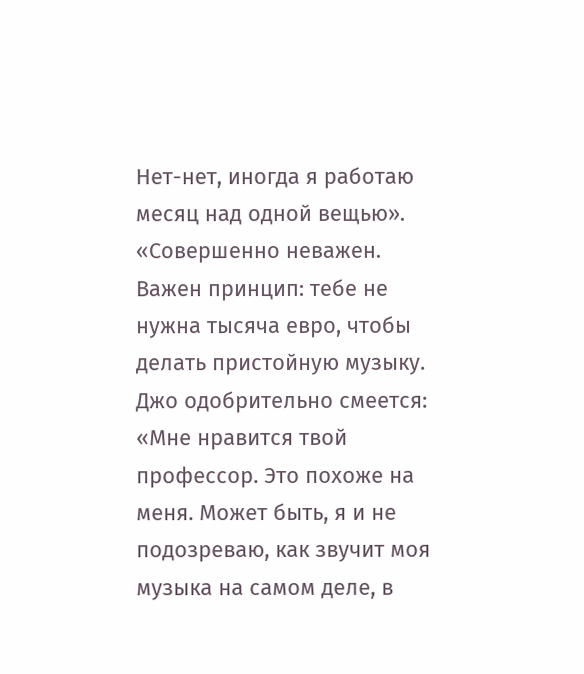Нет-нет, иногда я работаю месяц над одной вещью».
«Совершенно неважен. Важен принцип: тебе не нужна тысяча евро, чтобы делать пристойную музыку.
Джо одобрительно смеется: «Мне нравится твой профессор. Это похоже на меня. Может быть, я и не подозреваю, как звучит моя музыка на самом деле, в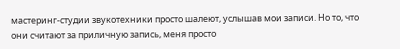мастеринг-студии звукотехники просто шалеют, услышав мои записи. Но то, что они считают за приличную запись, меня просто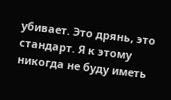убивает. Это дрянь, это стандарт. Я к этому никогда не буду иметь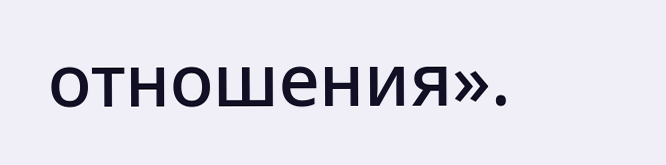отношения».